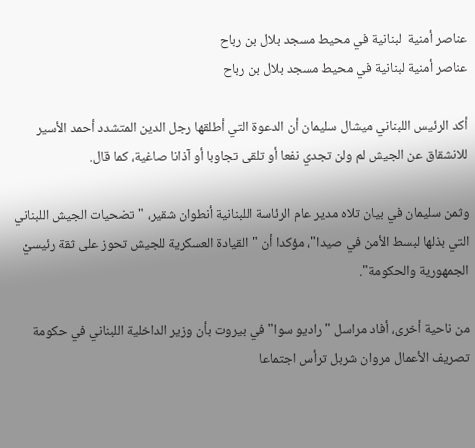عناصر أمنية  لبنانية في محيط مسجد بلال بن رباح
عناصر أمنية لبنانية في محيط مسجد بلال بن رباح

أكد الرئيس اللبناني ميشال سليمان أن الدعوة التي أطلقها رجل الدين المتشدد أحمد الأسير للانشقاق عن الجيش لم ولن تجدي نفعا أو تلقى تجاوبا أو آذانا صاغية، كما قال.

وثمن سليمان في بيان تلاه مدير عام الرئاسة اللبنانية أنطوان شقير، "تضحيات الجيش اللبناني التي بذلها لبسط الأمن في صيدا"، مؤكدا أن "القيادة العسكرية للجيش تحوز على ثقة رئيسيْ الجمهورية والحكومة".

من ناحية أخرى، أفاد مراسل "راديو سوا" في بيروت بأن وزير الداخلية اللبناني في حكومة تصريف الأعمال مروان شربل ترأس اجتماعا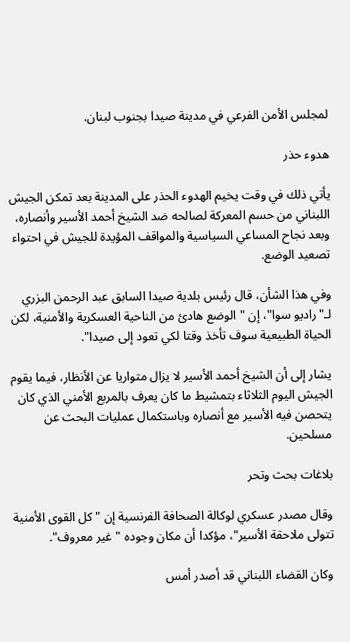لمجلس الأمن الفرعي في مدينة صيدا بجنوب لبنان.

هدوء حذر

يأتي ذلك في وقت يخيم الهدوء الحذر على المدينة بعد تمكن الجيش اللبناني من حسم المعركة لصالحه ضد الشيخ أحمد الأسير وأنصاره، وبعد نجاح المساعي السياسية والمواقف المؤيدة للجيش في احتواء تصعيد الوضع.

وفي هذا الشأن، قال رئيس بلدية صيدا السابق عبد الرحمن البزري لـ"راديو سوا"، إن "الوضع هادئ من الناحية العسكرية والأمنية، لكن الحياة الطبيعية سوف تأخذ وقتا لكي تعود إلى صيدا".

يشار إلى أن الشيخ أحمد الأسير لا يزال متواريا عن الأنظار، فيما يقوم الجيش اليوم الثلاثاء بتمشيط ما كان يعرف بالمربع الأمني الذي كان يتحصن فيه الأسير مع أنصاره وباستكمال عمليات البحث عن مسلحين.

بلاغات بحث وتحر

وقال مصدر عسكري لوكالة الصحافة الفرنسية إن "كل القوى الأمنية تتولى ملاحقة الأسير"، مؤكدا أن مكان وجوده "غير معروف".

وكان القضاء اللبناني قد أصدر أمس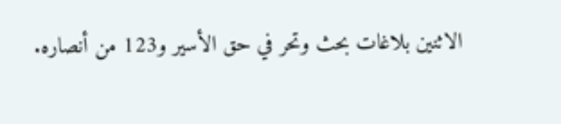الاثنين بلاغات بحث وتحر في حق الأسير و123 من أنصاره.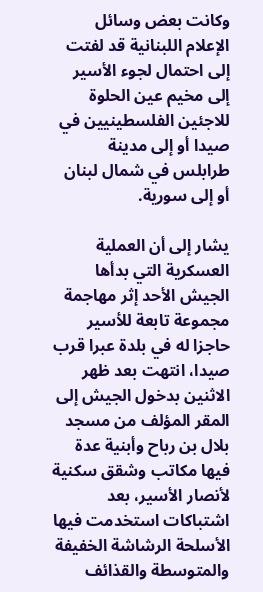وكانت بعض وسائل الإعلام اللبنانية قد لفتت إلى احتمال لجوء الأسير إلى مخيم عين الحلوة للاجئين الفلسطينيين في صيدا أو إلى مدينة طرابلس في شمال لبنان أو إلى سورية.

يشار إلى أن العملية العسكرية التي بدأها الجيش الأحد إثر مهاجمة مجموعة تابعة للأسير حاجزا له في بلدة عبرا قرب صيدا، انتهت بعد ظهر الاثنين بدخول الجيش إلى المقر المؤلف من مسجد بلال بن رباح وأبنية عدة فيها مكاتب وشقق سكنية لأنصار الأسير، بعد اشتباكات استخدمت فيها الأسلحة الرشاشة الخفيفة والمتوسطة والقذائف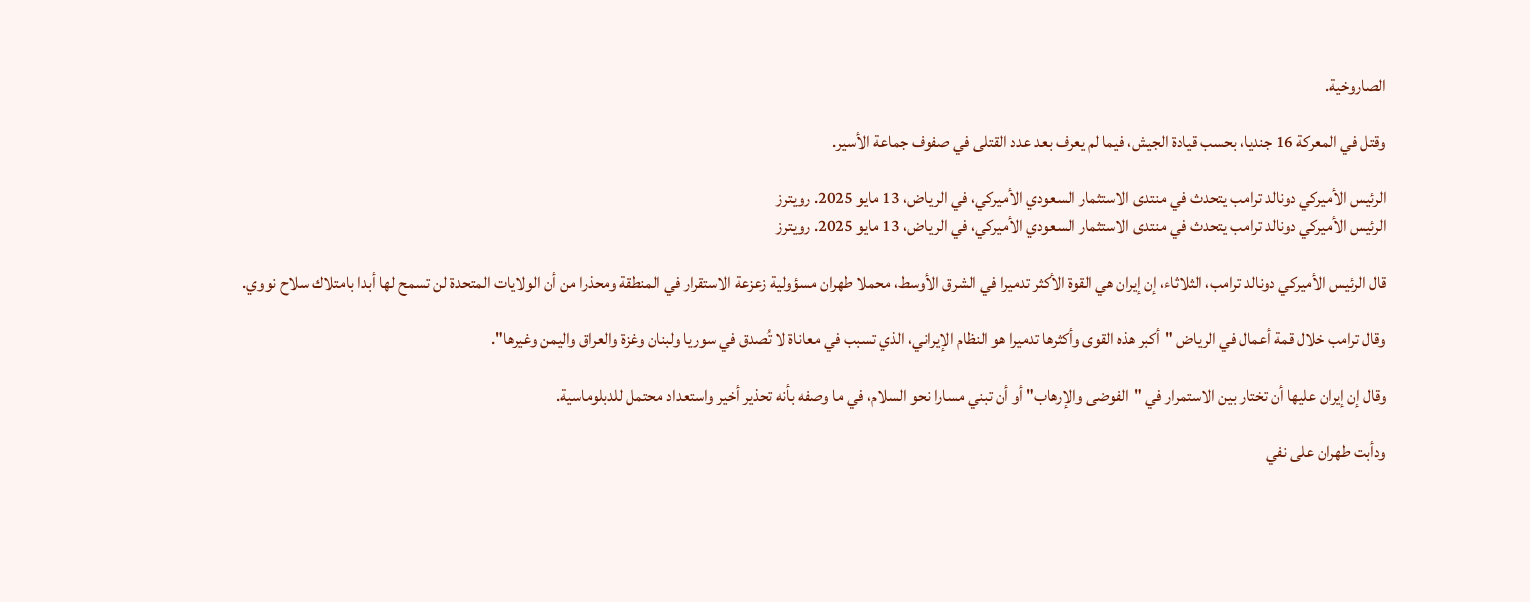الصاروخية.

وقتل في المعركة 16 جنديا، بحسب قيادة الجيش، فيما لم يعرف بعد عدد القتلى في صفوف جماعة الأسير.

الرئيس الأميركي دونالد ترامب يتحدث في منتدى الاستثمار السعودي الأميركي، في الرياض، 13 مايو 2025. رويترز
الرئيس الأميركي دونالد ترامب يتحدث في منتدى الاستثمار السعودي الأميركي، في الرياض، 13 مايو 2025. رويترز

قال الرئيس الأميركي دونالد ترامب، الثلاثاء، إن إيران هي القوة الأكثر تدميرا في الشرق الأوسط، محملا طهران مسؤولية زعزعة الاستقرار في المنطقة ومحذرا من أن الولايات المتحدة لن تسمح لها أبدا بامتلاك سلاح نووي.

وقال ترامب خلال قمة أعمال في الرياض "أكبر هذه القوى وأكثرها تدميرا هو النظام الإيراني، الذي تسبب في معاناة لا تُصدق في سوريا ولبنان وغزة والعراق واليمن وغيرها".

وقال إن إيران عليها أن تختار بين الاستمرار في "الفوضى والإرهاب" أو أن تبني مسارا نحو السلام، في ما وصفه بأنه تحذير أخير واستعداد محتمل للدبلوماسية.

ودأبت طهران على نفي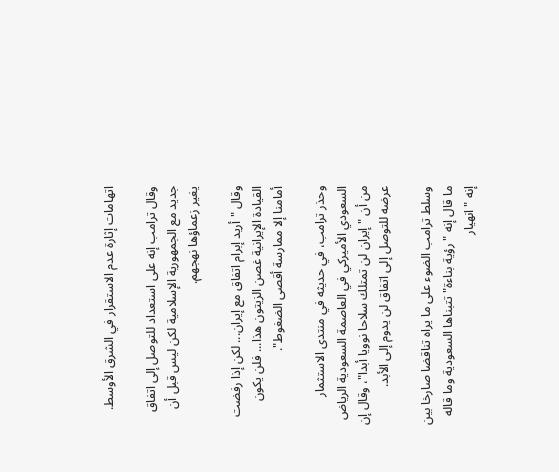اتهامات إثارة عدم الاستقرار في الشرق الأوسط.

وقال ترامب إنه على استعداد للتوصل إلى اتفاق جديد مع الجمهورية الإسلامية لكن ليس قبل أن يغير زعماؤها نهجهم.

وقال "أريد إبرام اتفاق مع إيران... لكن إذا رفضت القيادة الإيرانية غصن الزيتون هذا... فلن يكون أمامنا إلا ممارسة أقصى الضغوط".

وحذر ترامب، في حديثه في منتدى الاستثمار السعودي الأميركي في العاصمة السعودية الرياض من أن "إيران لن تمتلك سلاحا نوويا أبدا"، وقال إن عرضه للتوصل إلى اتفاق لن يدوم إلى الأبد.

وسلط ترامب الضوء على ما يراه تناقضا صارخا بين ما قال إنه "رؤية بناءة" تتبناها السعودية وما قاله إنه "انهيار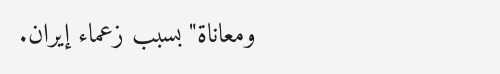ومعاناة" بسبب زعماء إيران.